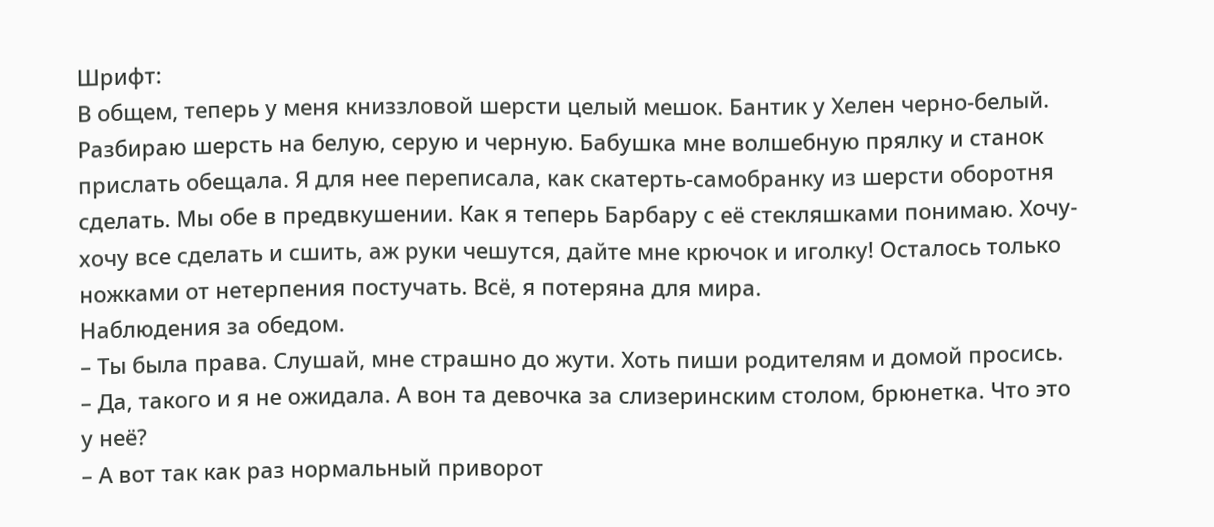Шрифт:
В общем, теперь у меня книззловой шерсти целый мешок. Бантик у Хелен черно-белый. Разбираю шерсть на белую, серую и черную. Бабушка мне волшебную прялку и станок прислать обещала. Я для нее переписала, как скатерть-самобранку из шерсти оборотня сделать. Мы обе в предвкушении. Как я теперь Барбару с её стекляшками понимаю. Хочу-хочу все сделать и сшить, аж руки чешутся, дайте мне крючок и иголку! Осталось только ножками от нетерпения постучать. Всё, я потеряна для мира.
Наблюдения за обедом.
– Ты была права. Слушай, мне страшно до жути. Хоть пиши родителям и домой просись.
– Да, такого и я не ожидала. А вон та девочка за слизеринским столом, брюнетка. Что это у неё?
– А вот так как раз нормальный приворот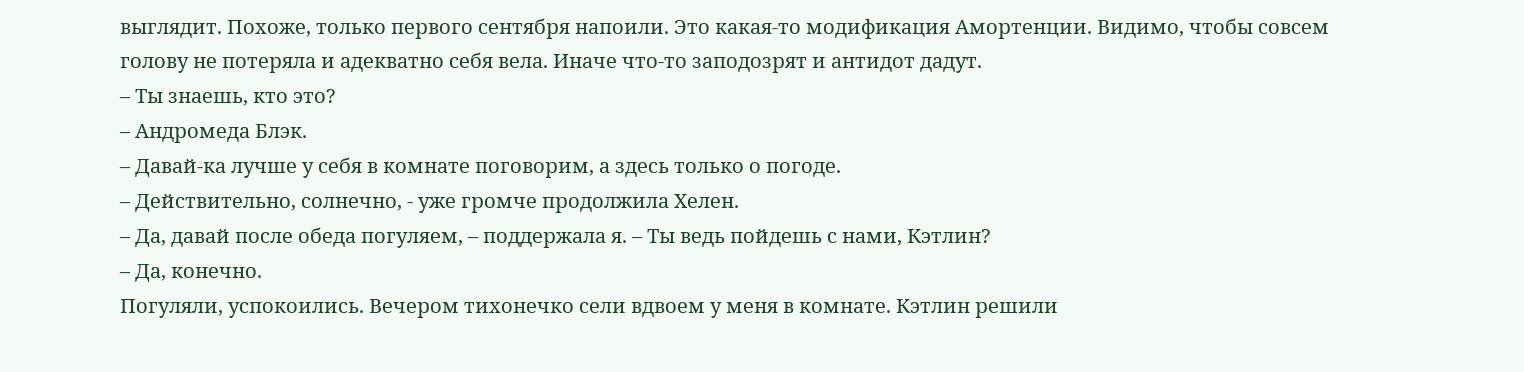выглядит. Похоже, только первого сентября напоили. Это какая-то модификация Амортенции. Видимо, чтобы совсем голову не потеряла и адекватно себя вела. Иначе что-то заподозрят и антидот дадут.
– Ты знаешь, кто это?
– Андромеда Блэк.
– Давай-ка лучше у себя в комнате поговорим, а здесь только о погоде.
– Действительно, солнечно, - уже громче продолжила Хелен.
– Да, давай после обеда погуляем, – поддержала я. – Ты ведь пойдешь с нами, Кэтлин?
– Да, конечно.
Погуляли, успокоились. Вечером тихонечко сели вдвоем у меня в комнате. Кэтлин решили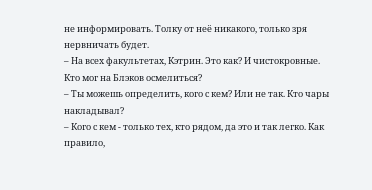не информировать. Толку от неё никакого, только зря нервничать будет.
– На всех факультетах, Кэтрин. Это как? И чистокровные. Кто мог на Блэков осмелиться?
– Ты можешь определить, кого с кем? Или не так. Кто чары накладывал?
– Кого с кем - только тех, кто рядом, да это и так легко. Как правило,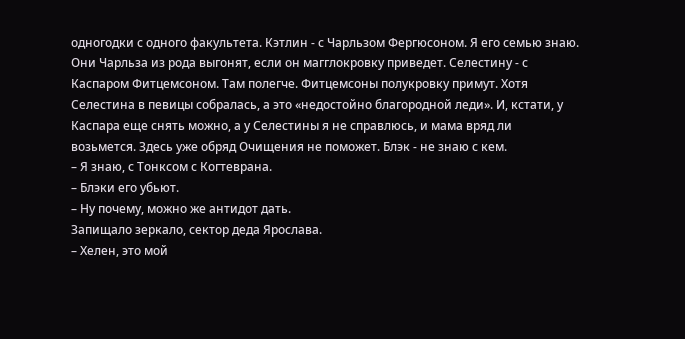одногодки с одного факультета. Кэтлин - с Чарльзом Фергюсоном. Я его семью знаю. Они Чарльза из рода выгонят, если он магглокровку приведет. Селестину - с Каспаром Фитцемсоном. Там полегче. Фитцемсоны полукровку примут. Хотя Селестина в певицы собралась, а это «недостойно благородной леди». И, кстати, у Каспара еще снять можно, а у Селестины я не справлюсь, и мама вряд ли возьмется. Здесь уже обряд Очищения не поможет. Блэк - не знаю с кем.
– Я знаю, с Тонксом с Когтеврана.
– Блэки его убьют.
– Ну почему, можно же антидот дать.
Запищало зеркало, сектор деда Ярослава.
– Хелен, это мой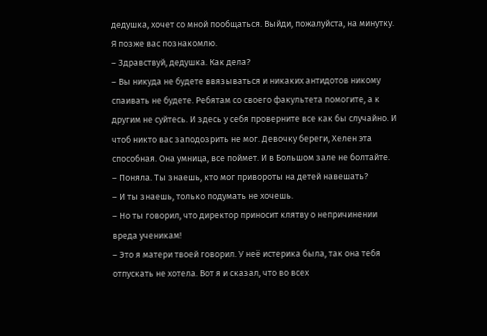дедушка, хочет со мной пообщаться. Выйди, пожалуйста, на минутку. Я позже вас познакомлю.
– Здравствуй, дедушка. Как дела?
– Вы никуда не будете ввязываться и никаких антидотов никому спаивать не будете. Ребятам со своего факультета помогите, а к другим не суйтесь. И здесь у себя проверните все как бы случайно. И чтоб никто вас заподозрить не мог. Девочку береги, Хелен эта способная. Она умница, все поймет. И в Большом зале не болтайте.
– Поняла. Ты знаешь, кто мог привороты на детей навешать?
– И ты знаешь, только подумать не хочешь.
– Но ты говорил, что директор приносит клятву о непричинении вреда ученикам!
– Это я матери твоей говорил. У неё истерика была, так она тебя отпускать не хотела. Вот я и сказал, что во всех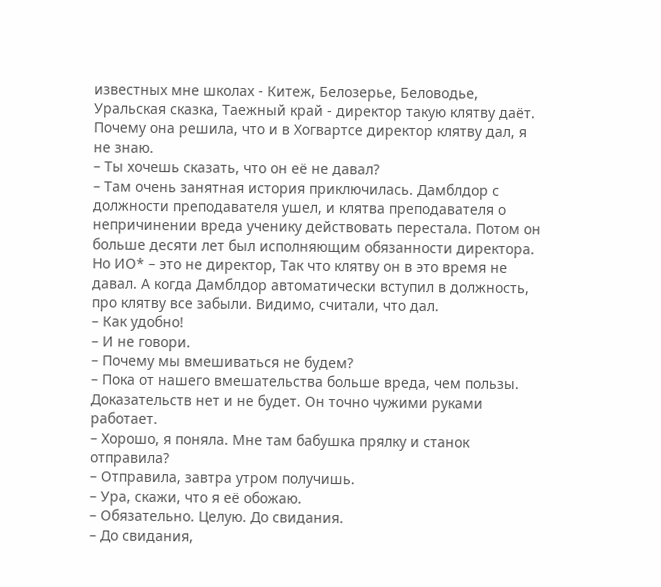известных мне школах - Китеж, Белозерье, Беловодье, Уральская сказка, Таежный край - директор такую клятву даёт. Почему она решила, что и в Хогвартсе директор клятву дал, я не знаю.
– Ты хочешь сказать, что он её не давал?
– Там очень занятная история приключилась. Дамблдор с должности преподавателя ушел, и клятва преподавателя о непричинении вреда ученику действовать перестала. Потом он больше десяти лет был исполняющим обязанности директора. Но ИО* – это не директор, Так что клятву он в это время не давал. А когда Дамблдор автоматически вступил в должность, про клятву все забыли. Видимо, считали, что дал.
– Как удобно!
– И не говори.
– Почему мы вмешиваться не будем?
– Пока от нашего вмешательства больше вреда, чем пользы. Доказательств нет и не будет. Он точно чужими руками работает.
– Хорошо, я поняла. Мне там бабушка прялку и станок отправила?
– Отправила, завтра утром получишь.
– Ура, скажи, что я её обожаю.
– Обязательно. Целую. До свидания.
– До свидания,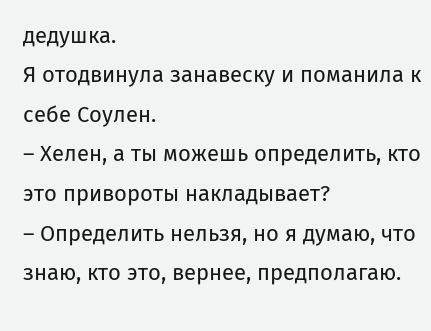дедушка.
Я отодвинула занавеску и поманила к себе Соулен.
– Хелен, а ты можешь определить, кто это привороты накладывает?
– Определить нельзя, но я думаю, что знаю, кто это, вернее, предполагаю.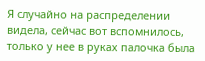Я случайно на распределении видела, сейчас вот вспомнилось, только у нее в руках палочка была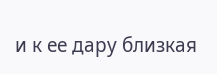и к ее дару близкая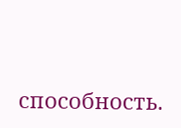способность.